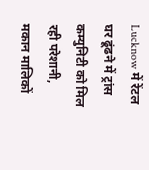Lucknow में रेंटल घर ढूंढने में ट्रांस कम्युनिटी को मिल रही परेशानी, मकान मालिकों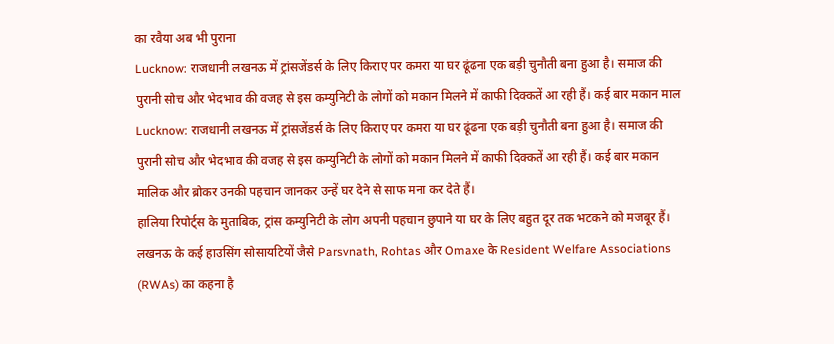का रवैया अब भी पुराना
Lucknow: राजधानी लखनऊ में ट्रांसजेंडर्स के लिए किराए पर कमरा या घर ढूंढना एक बड़ी चुनौती बना हुआ है। समाज की पुरानी सोच और भेदभाव की वजह से इस कम्युनिटी के लोगों को मकान मिलने में काफी दिक्कतें आ रही हैं। कई बार मकान माल
Lucknow: राजधानी लखनऊ में ट्रांसजेंडर्स के लिए किराए पर कमरा या घर ढूंढना एक बड़ी चुनौती बना हुआ है। समाज की पुरानी सोच और भेदभाव की वजह से इस कम्युनिटी के लोगों को मकान मिलने में काफी दिक्कतें आ रही हैं। कई बार मकान मालिक और ब्रोकर उनकी पहचान जानकर उन्हें घर देने से साफ मना कर देते हैं।
हालिया रिपोर्ट्स के मुताबिक, ट्रांस कम्युनिटी के लोग अपनी पहचान छुपाने या घर के लिए बहुत दूर तक भटकने को मजबूर हैं। लखनऊ के कई हाउसिंग सोसायटियों जैसे Parsvnath, Rohtas और Omaxe के Resident Welfare Associations (RWAs) का कहना है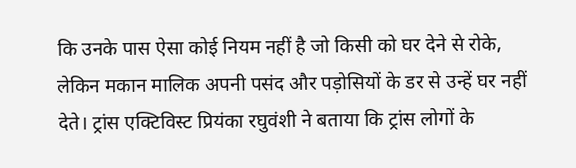कि उनके पास ऐसा कोई नियम नहीं है जो किसी को घर देने से रोके, लेकिन मकान मालिक अपनी पसंद और पड़ोसियों के डर से उन्हें घर नहीं देते। ट्रांस एक्टिविस्ट प्रियंका रघुवंशी ने बताया कि ट्रांस लोगों के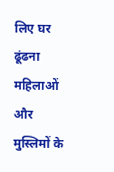लिए घर ढूंढना महिलाओं और मुस्लिमों के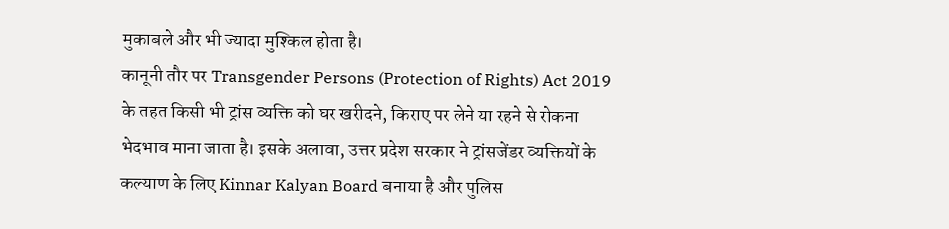मुकाबले और भी ज्यादा मुश्किल होता है।
कानूनी तौर पर Transgender Persons (Protection of Rights) Act 2019 के तहत किसी भी ट्रांस व्यक्ति को घर खरीदने, किराए पर लेने या रहने से रोकना भेदभाव माना जाता है। इसके अलावा, उत्तर प्रदेश सरकार ने ट्रांसजेंडर व्यक्तियों के कल्याण के लिए Kinnar Kalyan Board बनाया है और पुलिस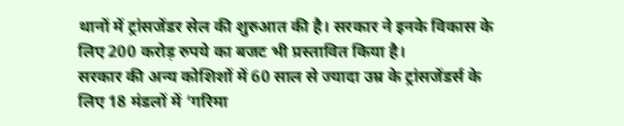थानों में ट्रांसजेंडर सेल की शुरुआत की है। सरकार ने इनके विकास के लिए 200 करोड़ रुपये का बजट भी प्रस्तावित किया है।
सरकार की अन्य कोशिशों में 60 साल से ज्यादा उम्र के ट्रांसजेंडर्स के लिए 18 मंडलों में ‘गरिमा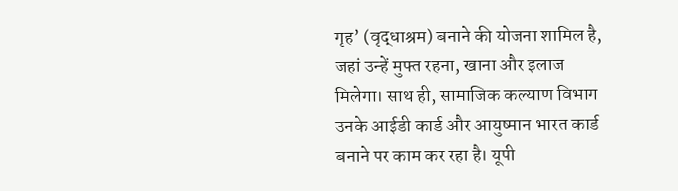गृह’ (वृद्धाश्रम) बनाने की योजना शामिल है, जहां उन्हें मुफ्त रहना, खाना और इलाज मिलेगा। साथ ही, सामाजिक कल्याण विभाग उनके आईडी कार्ड और आयुष्मान भारत कार्ड बनाने पर काम कर रहा है। यूपी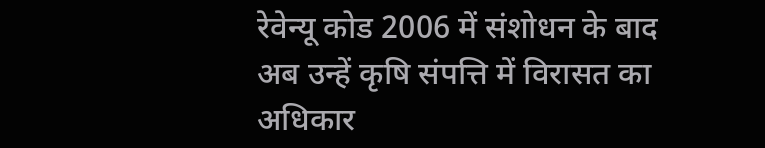रेवेन्यू कोड 2006 में संशोधन के बाद अब उन्हें कृषि संपत्ति में विरासत का अधिकार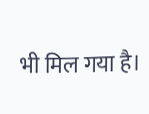भी मिल गया है।